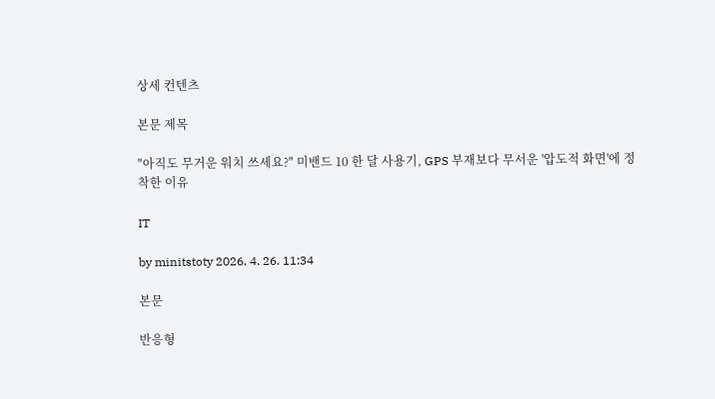상세 컨텐츠

본문 제목

"아직도 무거운 워치 쓰세요?" 미밴드 10 한 달 사용기, GPS 부재보다 무서운 '압도적 화면'에 정착한 이유

IT

by minitstoty 2026. 4. 26. 11:34

본문

반응형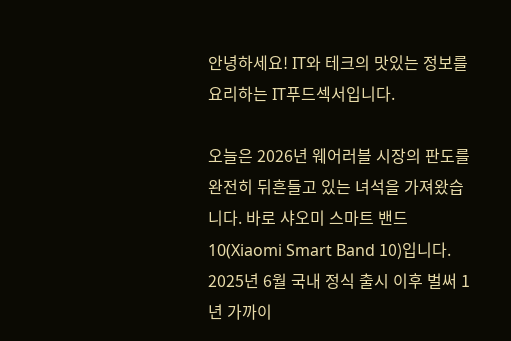안녕하세요! IT와 테크의 맛있는 정보를 요리하는 IT푸드섹서입니다.

오늘은 2026년 웨어러블 시장의 판도를 완전히 뒤흔들고 있는 녀석을 가져왔습니다. 바로 샤오미 스마트 밴드 10(Xiaomi Smart Band 10)입니다. 2025년 6월 국내 정식 출시 이후 벌써 1년 가까이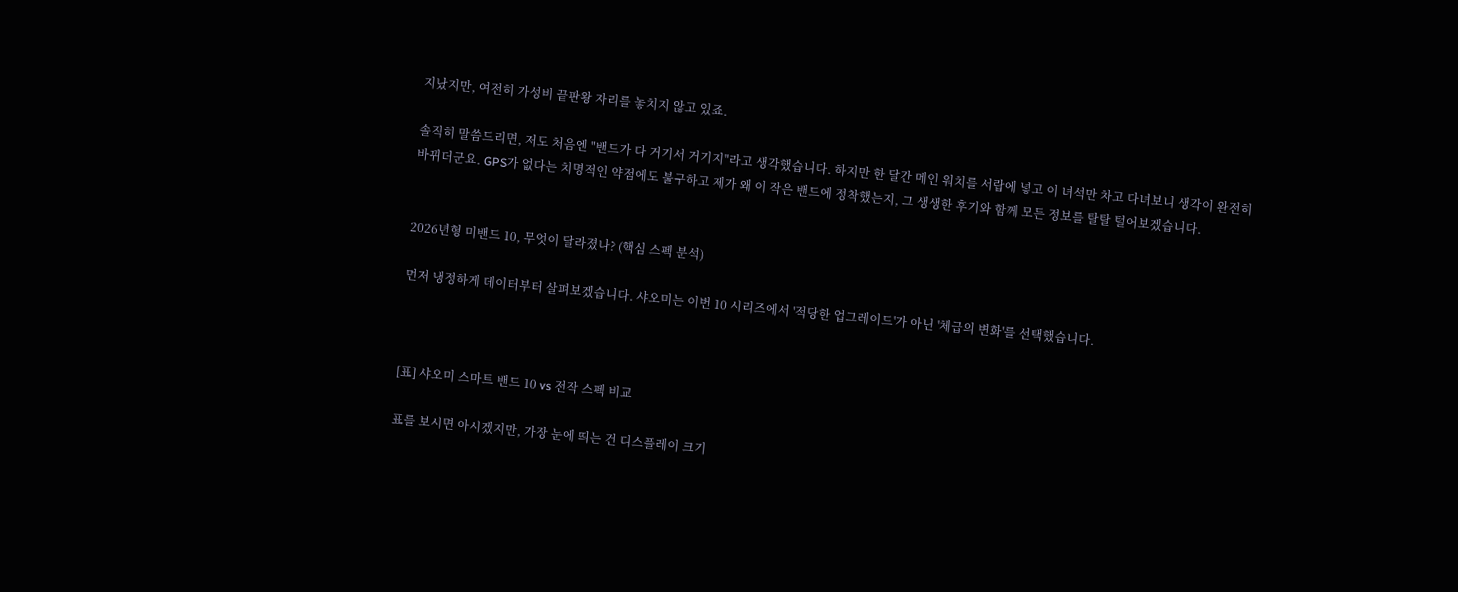지났지만, 여전히 가성비 끝판왕 자리를 놓치지 않고 있죠.

솔직히 말씀드리면, 저도 처음엔 "밴드가 다 거기서 거기지"라고 생각했습니다. 하지만 한 달간 메인 워치를 서랍에 넣고 이 녀석만 차고 다녀보니 생각이 완전히 바뀌더군요. GPS가 없다는 치명적인 약점에도 불구하고 제가 왜 이 작은 밴드에 정착했는지, 그 생생한 후기와 함께 모든 정보를 탈탈 털어보겠습니다.


2026년형 미밴드 10, 무엇이 달라졌나? (핵심 스펙 분석)

먼저 냉정하게 데이터부터 살펴보겠습니다. 샤오미는 이번 10 시리즈에서 '적당한 업그레이드'가 아닌 '체급의 변화'를 선택했습니다.



[표] 샤오미 스마트 밴드 10 vs 전작 스펙 비교

표를 보시면 아시겠지만, 가장 눈에 띄는 건 디스플레이 크기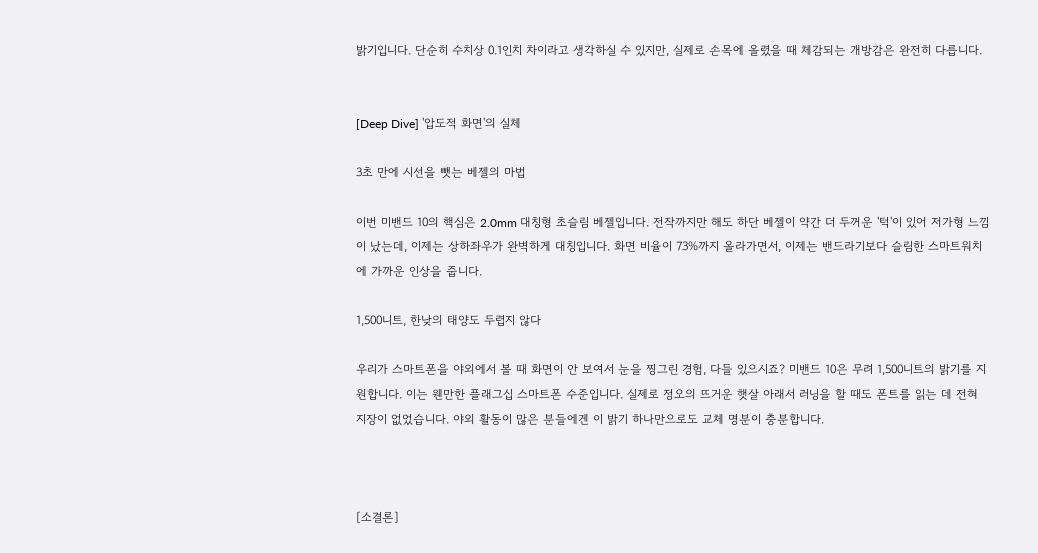밝기입니다. 단순히 수치상 0.1인치 차이라고 생각하실 수 있지만, 실제로 손목에 올렸을 때 체감되는 개방감은 완전히 다릅니다.


[Deep Dive] '압도적 화면'의 실체

3초 만에 시선을 뺏는 베젤의 마법

이번 미밴드 10의 핵심은 2.0mm 대칭형 초슬림 베젤입니다. 전작까지만 해도 하단 베젤이 약간 더 두꺼운 '턱'이 있어 저가형 느낌이 났는데, 이제는 상하좌우가 완벽하게 대칭입니다. 화면 비율이 73%까지 올라가면서, 이제는 밴드라기보다 슬림한 스마트워치에 가까운 인상을 줍니다.

1,500니트, 한낮의 태양도 두렵지 않다

우리가 스마트폰을 야외에서 볼 때 화면이 안 보여서 눈을 찡그린 경험, 다들 있으시죠? 미밴드 10은 무려 1,500니트의 밝기를 지원합니다. 이는 웬만한 플래그십 스마트폰 수준입니다. 실제로 정오의 뜨거운 햇살 아래서 러닝을 할 때도 폰트를 읽는 데 전혀 지장이 없었습니다. 야외 활동이 많은 분들에겐 이 밝기 하나만으로도 교체 명분이 충분합니다.



[소결론]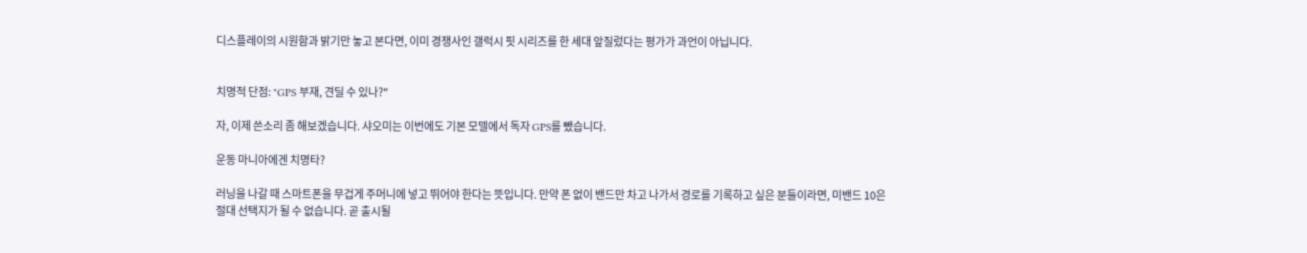디스플레이의 시원함과 밝기만 놓고 본다면, 이미 경쟁사인 갤럭시 핏 시리즈를 한 세대 앞질렀다는 평가가 과언이 아닙니다.


치명적 단점: "GPS 부재, 견딜 수 있나?"

자, 이제 쓴소리 좀 해보겠습니다. 샤오미는 이번에도 기본 모델에서 독자 GPS를 뺐습니다.

운동 마니아에겐 치명타?

러닝을 나갈 때 스마트폰을 무겁게 주머니에 넣고 뛰어야 한다는 뜻입니다. 만약 폰 없이 밴드만 차고 나가서 경로를 기록하고 싶은 분들이라면, 미밴드 10은 절대 선택지가 될 수 없습니다. 곧 출시될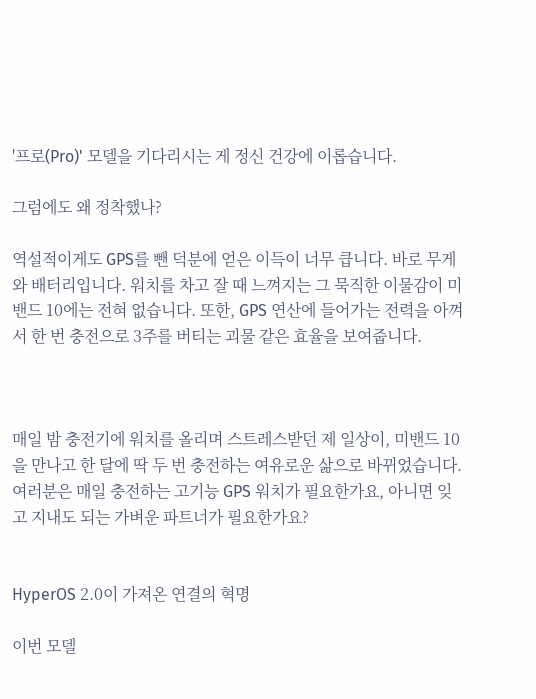'프로(Pro)' 모델을 기다리시는 게 정신 건강에 이롭습니다.

그럼에도 왜 정착했나?

역설적이게도 GPS를 뺀 덕분에 얻은 이득이 너무 큽니다. 바로 무게와 배터리입니다. 워치를 차고 잘 때 느껴지는 그 묵직한 이물감이 미밴드 10에는 전혀 없습니다. 또한, GPS 연산에 들어가는 전력을 아껴서 한 번 충전으로 3주를 버티는 괴물 같은 효율을 보여줍니다.



매일 밤 충전기에 워치를 올리며 스트레스받던 제 일상이, 미밴드 10을 만나고 한 달에 딱 두 번 충전하는 여유로운 삶으로 바뀌었습니다. 여러분은 매일 충전하는 고기능 GPS 워치가 필요한가요, 아니면 잊고 지내도 되는 가벼운 파트너가 필요한가요?


HyperOS 2.0이 가져온 연결의 혁명

이번 모델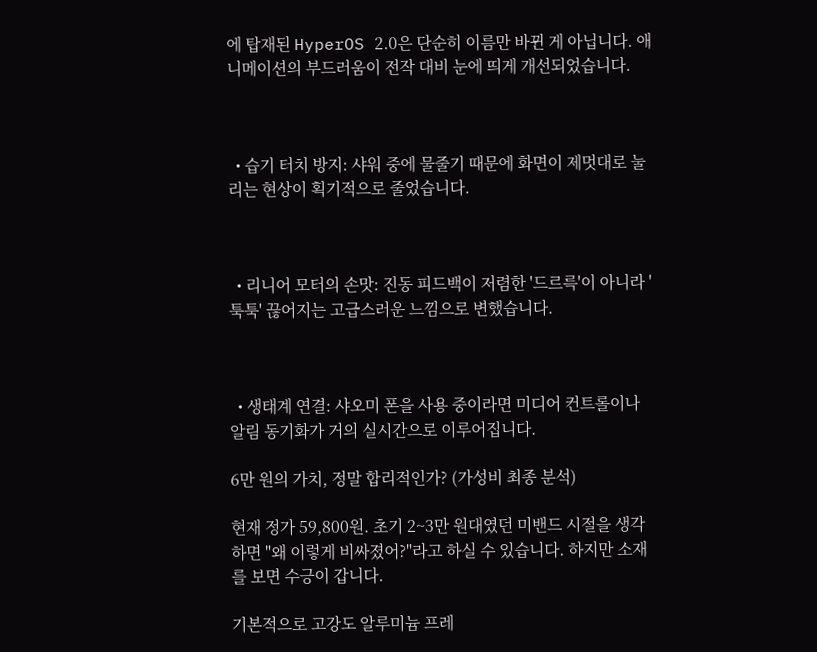에 탑재된 HyperOS 2.0은 단순히 이름만 바뀐 게 아닙니다. 애니메이션의 부드러움이 전작 대비 눈에 띄게 개선되었습니다.



  • 습기 터치 방지: 샤워 중에 물줄기 때문에 화면이 제멋대로 눌리는 현상이 획기적으로 줄었습니다.



  • 리니어 모터의 손맛: 진동 피드백이 저렴한 '드르륵'이 아니라 '툭툭' 끊어지는 고급스러운 느낌으로 변했습니다.



  • 생태계 연결: 샤오미 폰을 사용 중이라면 미디어 컨트롤이나 알림 동기화가 거의 실시간으로 이루어집니다.

6만 원의 가치, 정말 합리적인가? (가성비 최종 분석)

현재 정가 59,800원. 초기 2~3만 원대였던 미밴드 시절을 생각하면 "왜 이렇게 비싸졌어?"라고 하실 수 있습니다. 하지만 소재를 보면 수긍이 갑니다.

기본적으로 고강도 알루미늄 프레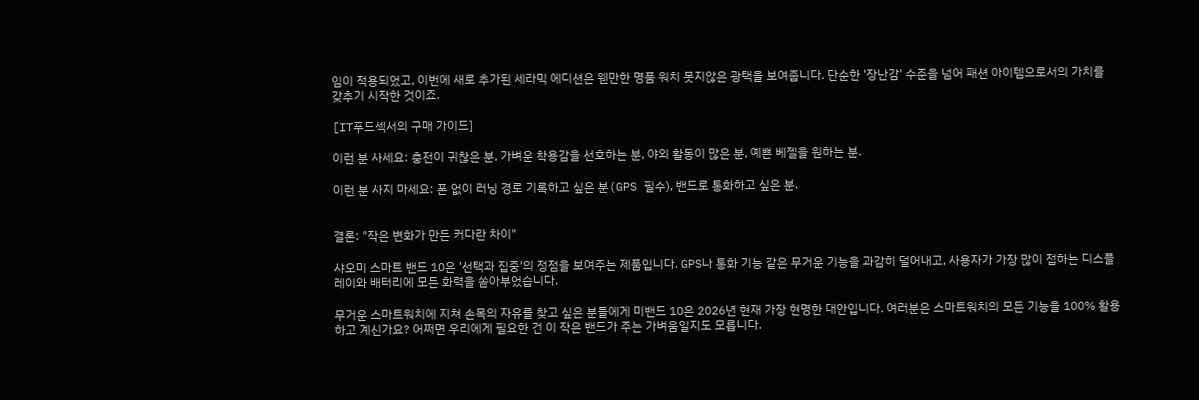임이 적용되었고, 이번에 새로 추가된 세라믹 에디션은 웬만한 명품 워치 못지않은 광택을 보여줍니다. 단순한 '장난감' 수준을 넘어 패션 아이템으로서의 가치를 갖추기 시작한 것이죠.

[IT푸드섹서의 구매 가이드]

이런 분 사세요: 충전이 귀찮은 분, 가벼운 착용감을 선호하는 분, 야외 활동이 많은 분, 예쁜 베젤을 원하는 분.

이런 분 사지 마세요: 폰 없이 러닝 경로 기록하고 싶은 분(GPS 필수), 밴드로 통화하고 싶은 분.


결론: "작은 변화가 만든 커다란 차이"

샤오미 스마트 밴드 10은 '선택과 집중'의 정점을 보여주는 제품입니다. GPS나 통화 기능 같은 무거운 기능을 과감히 덜어내고, 사용자가 가장 많이 접하는 디스플레이와 배터리에 모든 화력을 쏟아부었습니다.

무거운 스마트워치에 지쳐 손목의 자유를 찾고 싶은 분들에게 미밴드 10은 2026년 현재 가장 현명한 대안입니다. 여러분은 스마트워치의 모든 기능을 100% 활용하고 계신가요? 어쩌면 우리에게 필요한 건 이 작은 밴드가 주는 가벼움일지도 모릅니다.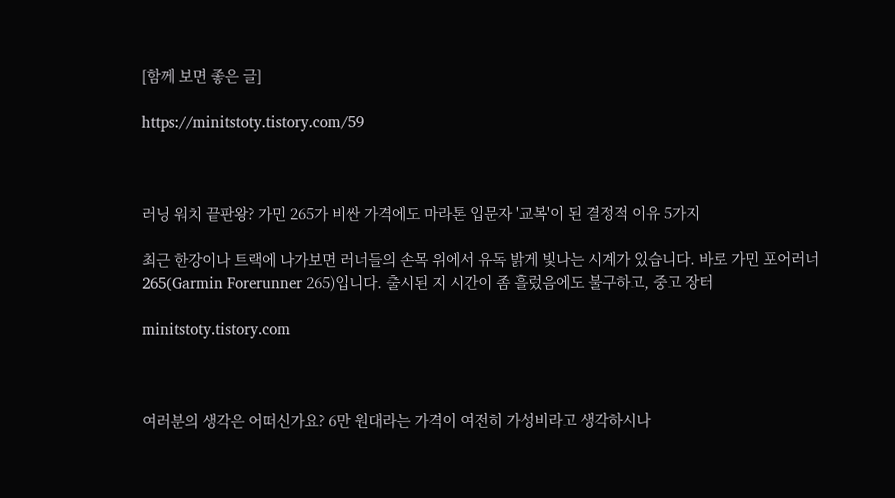[함께 보면 좋은 글]

https://minitstoty.tistory.com/59



러닝 워치 끝판왕? 가민 265가 비싼 가격에도 마라톤 입문자 '교복'이 된 결정적 이유 5가지

최근 한강이나 트랙에 나가보면 러너들의 손목 위에서 유독 밝게 빛나는 시계가 있습니다. 바로 가민 포어러너 265(Garmin Forerunner 265)입니다. 출시된 지 시간이 좀 흘렀음에도 불구하고, 중고 장터

minitstoty.tistory.com



여러분의 생각은 어떠신가요? 6만 원대라는 가격이 여전히 가성비라고 생각하시나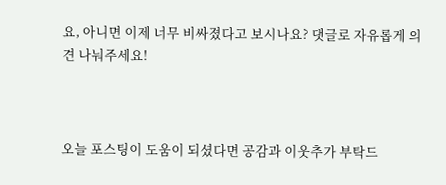요, 아니면 이제 너무 비싸졌다고 보시나요? 댓글로 자유롭게 의견 나눠주세요!



오늘 포스팅이 도움이 되셨다면 공감과 이웃추가 부탁드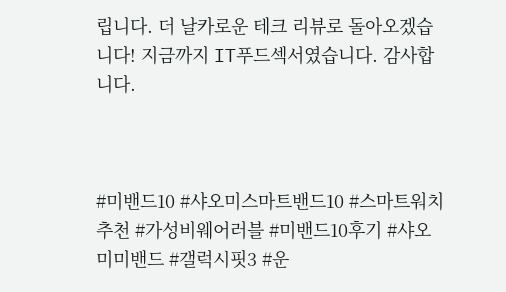립니다. 더 날카로운 테크 리뷰로 돌아오겠습니다! 지금까지 IT푸드섹서였습니다. 감사합니다.



#미밴드10 #샤오미스마트밴드10 #스마트워치추천 #가성비웨어러블 #미밴드10후기 #샤오미미밴드 #갤럭시핏3 #운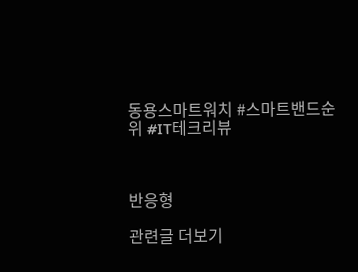동용스마트워치 #스마트밴드순위 #IT테크리뷰



반응형

관련글 더보기